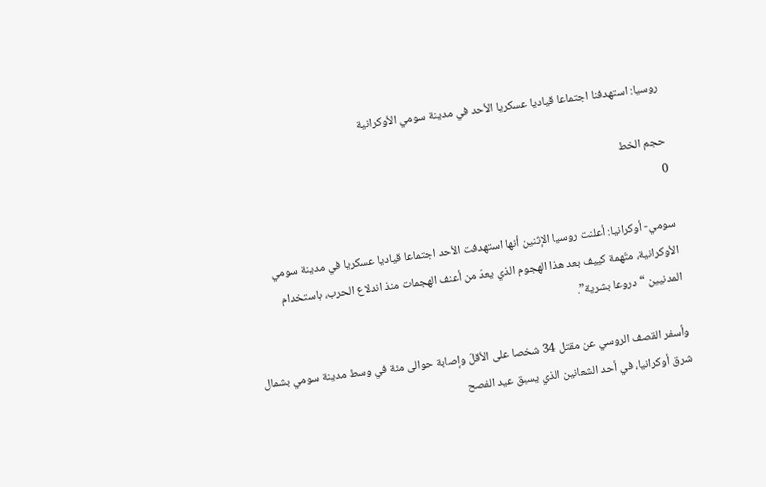روسيا: استهدفنا اجتماعا قياديا عسكريا الأحد في مدينة سومي الأوكرانية

حجم الخط
0

سومي- أوكرانيا: أعلنت روسيا الإثنين أنها استهدفت الأحد اجتماعا قياديا عسكريا في مدينة سومي الأوكرانية، متّهمة كييف بعد هذا الهجوم الذي يعدّ من أعنف الهجمات منذ اندلاع الحرب، باستخدام المدنيين “دروعا بشرية”.

وأسفر القصف الروسي عن مقتل 34 شخصا على الأقلّ وإصابة حوالى مئة في وسط مدينة سومي بشمال شرق أوكرانيا، في أحد الشعانين الذي يسبق عيد الفصح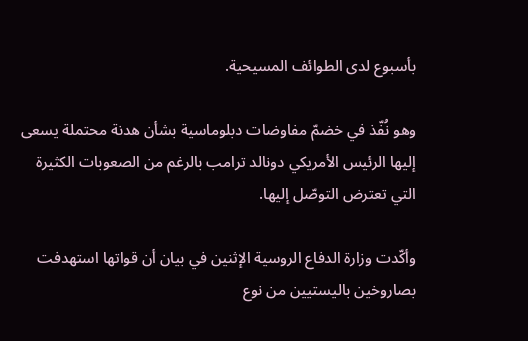بأسبوع لدى الطوائف المسيحية.

وهو نُفّذ في خضمّ مفاوضات دبلوماسية بشأن هدنة محتملة يسعى إليها الرئيس الأمريكي دونالد ترامب بالرغم من الصعوبات الكثيرة التي تعترض التوصّل إليها.

وأكّدت وزارة الدفاع الروسية الإثنين في بيان أن قواتها استهدفت بصاروخين باليستيين من نوع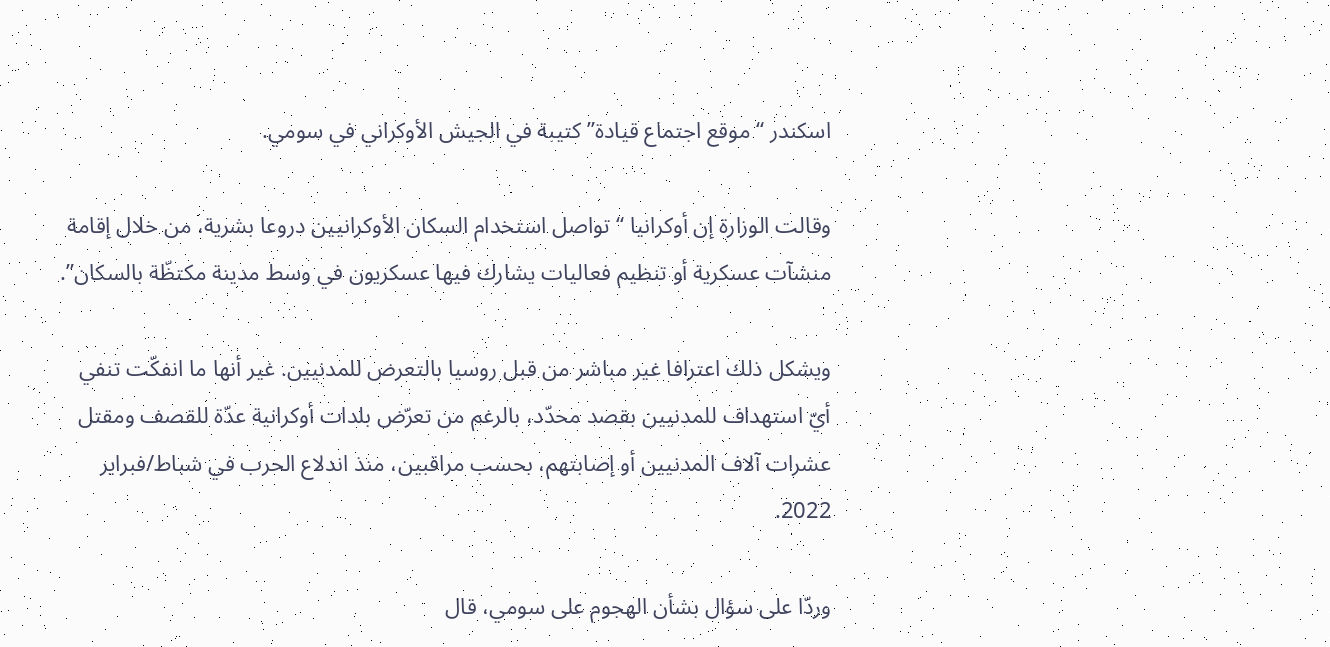اسكندر “موقع اجتماع قيادة” كتيبة في الجيش الأوكراني في سومي.

وقالت الوزارة إن أوكرانيا “تواصل استخدام السكان الأوكرانيين دروعا بشرية، من خلال إقامة منشآت عسكرية أو تنظيم فعاليات يشارك فيها عسكريون في وسط مدينة مكتظّة بالسكان”.

ويشكل ذلك اعترافا غير مباشر من قبل روسيا بالتعرض للمدنيين. غير أنها ما انفكّت تنفي أيّ استهداف للمدنيين بقصد محدّد، بالرغم من تعرّض بلدات أوكرانية عدّة للقصف ومقتل عشرات آلاف المدنيين أو إصابتهم، بحسب مراقبين، منذ اندلاع الحرب في شباط/فبراير 2022.

وردّا على سؤال بشأن الهجوم على سومي، قال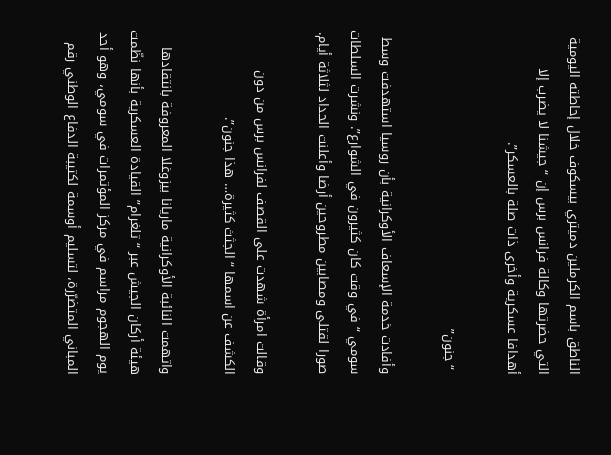الناطق باسم الكرملين دميتري بيسكوف خلال إحاطته اليومية التي حضرتها وكالة فرانس برس إن “جيشنا لا يضرب إلا أهدافا عسكرية وأخرى ذات صلة بالعسكر”.

 “جنون”

وأفادت خدمة الإسعاف الأوكرانية بأن روسيا استهدفت وسط سومي “في وقت كان كثيرون في الشوارع”. ونشرت السلطات صورا لقتلى ومصابين مطروحين أرضا وأعلنت الحداد لثلاثة أيام.

وقالت امرأة شهدت على القصف لفرانس برس من دون الكشف عن اسمها “الجثث كثيرة… هذا جنون”.

واتهمت النائبة الأوكرانية ماريانا بيزوغلا المعروفة بانتقادها هيئة أركان الجيش عبر “تلغرام” القيادة العسكرية بأنها نظّمت يوم الهجوم مراسم في مركز المؤتمرات في سومي، وهو أحد المباني المتضرّرة، لتسليم أوسمة لكتيبة الدفاع الوطني رقم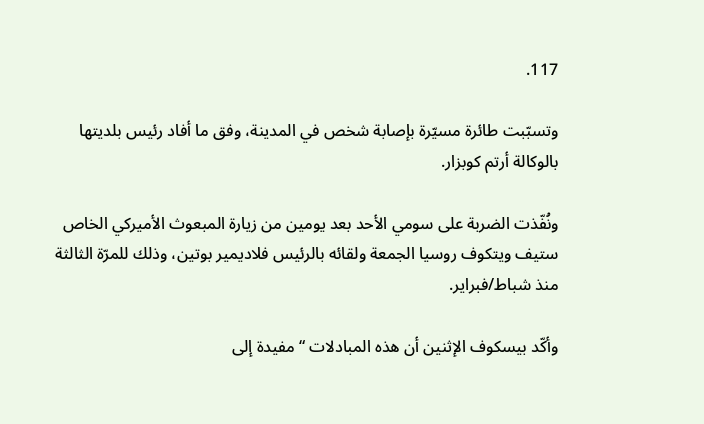117.

وتسبّبت طائرة مسيّرة بإصابة شخص في المدينة، وفق ما أفاد رئيس بلديتها بالوكالة أرتم كوبزار.

ونُفّذت الضربة على سومي الأحد بعد يومين من زيارة المبعوث الأميركي الخاص ستيف ويتكوف روسيا الجمعة ولقائه بالرئيس فلاديمير بوتين، وذلك للمرّة الثالثة منذ شباط/فبراير.

وأكّد بيسكوف الإثنين أن هذه المبادلات “مفيدة إلى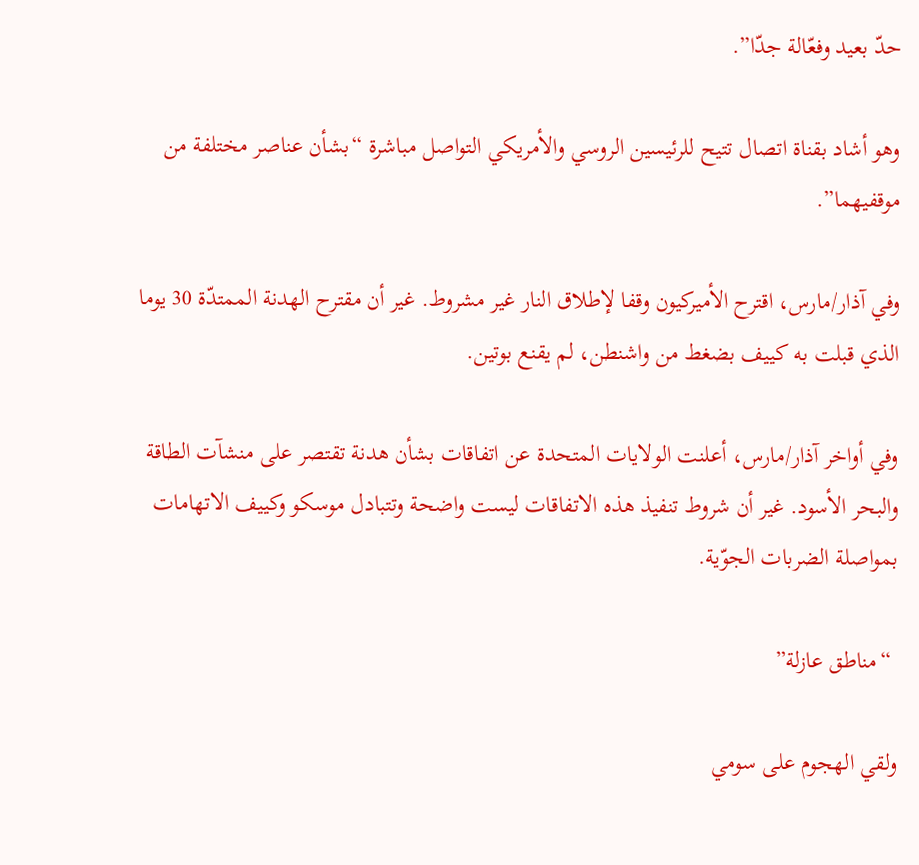حدّ بعيد وفعّالة جدّا”.

وهو أشاد بقناة اتصال تتيح للرئيسين الروسي والأمريكي التواصل مباشرة “بشأن عناصر مختلفة من موقفيهما”.

وفي آذار/مارس، اقترح الأميركيون وقفا لإطلاق النار غير مشروط. غير أن مقترح الهدنة الممتدّة 30 يوما الذي قبلت به كييف بضغط من واشنطن، لم يقنع بوتين.

وفي أواخر آذار/مارس، أعلنت الولايات المتحدة عن اتفاقات بشأن هدنة تقتصر على منشآت الطاقة والبحر الأسود. غير أن شروط تنفيذ هذه الاتفاقات ليست واضحة وتتبادل موسكو وكييف الاتهامات بمواصلة الضربات الجوّية.

 “مناطق عازلة”

ولقي الهجوم على سومي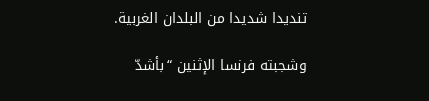تنديدا شديدا من البلدان الغربية.

وشجبته فرنسا الإثنين “بأشدّ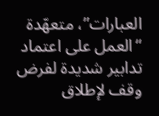العبارات”، متعهّدة “العمل على اعتماد تدابير شديدة لفرض وقف لإطلاق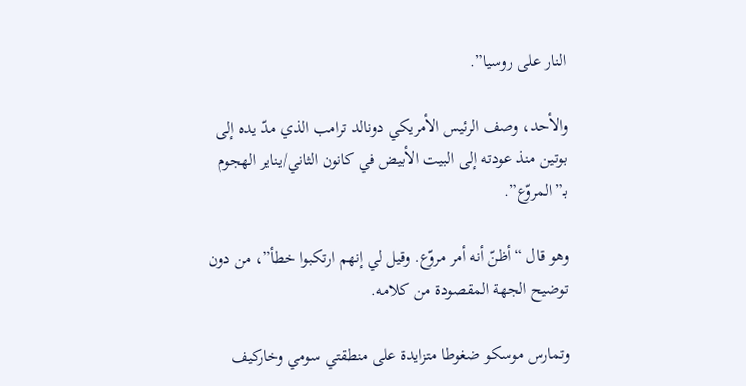النار على روسيا”.

والأحد، وصف الرئيس الأمريكي دونالد ترامب الذي مدّ يده إلى بوتين منذ عودته إلى البيت الأبيض في كانون الثاني/يناير الهجوم بـ”المروّع”.

وهو قال “أظنّ أنه أمر مروّع. وقيل لي إنهم ارتكبوا خطأ”، من دون توضيح الجهة المقصودة من كلامه.

وتمارس موسكو ضغوطا متزايدة على منطقتي سومي وخاركيف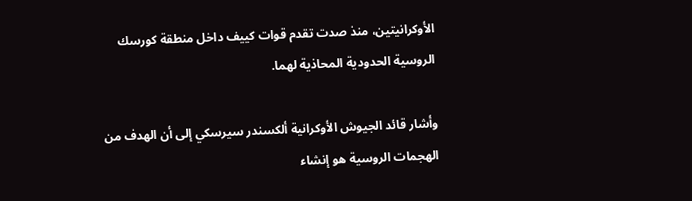الأوكرانيتين، منذ صدت تقدم قوات كييف داخل منطقة كورسك الروسية الحدودية المحاذية لهما.

وأشار قائد الجيوش الأوكرانية ألكسندر سيرسكي إلى أن الهدف من الهجمات الروسية هو إنشاء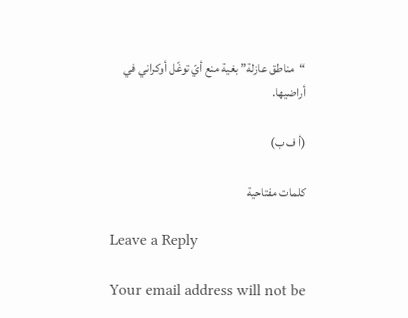“مناطق عازلة” بغية منع أيّ توغّل أوكراني في أراضيها.

(أ ف ب)

كلمات مفتاحية

Leave a Reply

Your email address will not be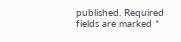published. Required fields are marked *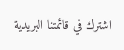اشترك في قائمتنا البريدية